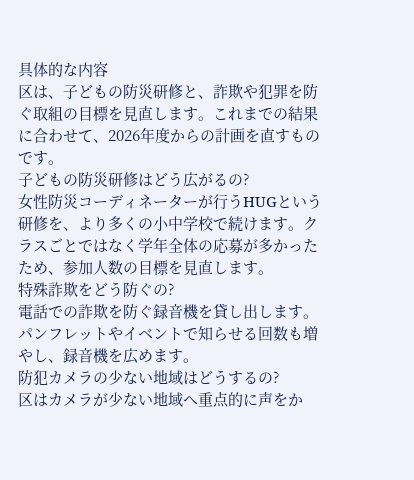具体的な内容
区は、子どもの防災研修と、詐欺や犯罪を防ぐ取組の目標を見直します。これまでの結果に合わせて、2026年度からの計画を直すものです。
子どもの防災研修はどう広がるの?
女性防災コーディネーターが行うHUGという研修を、より多くの小中学校で続けます。クラスごとではなく学年全体の応募が多かったため、参加人数の目標を見直します。
特殊詐欺をどう防ぐの?
電話での詐欺を防ぐ録音機を貸し出します。パンフレットやイベントで知らせる回数も増やし、録音機を広めます。
防犯カメラの少ない地域はどうするの?
区はカメラが少ない地域へ重点的に声をか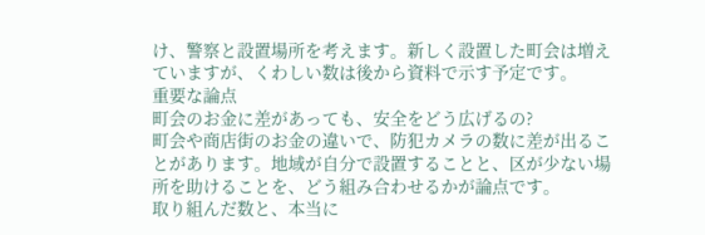け、警察と設置場所を考えます。新しく設置した町会は増えていますが、くわしい数は後から資料で示す予定です。
重要な論点
町会のお金に差があっても、安全をどう広げるの?
町会や商店街のお金の違いで、防犯カメラの数に差が出ることがあります。地域が自分で設置することと、区が少ない場所を助けることを、どう組み合わせるかが論点です。
取り組んだ数と、本当に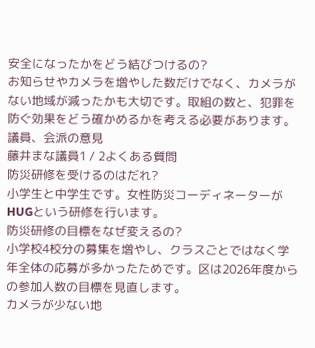安全になったかをどう結びつけるの?
お知らせやカメラを増やした数だけでなく、カメラがない地域が減ったかも大切です。取組の数と、犯罪を防ぐ効果をどう確かめるかを考える必要があります。
議員、会派の意見
藤井まな議員1 / 2よくある質問
防災研修を受けるのはだれ?
小学生と中学生です。女性防災コーディネーターがHUGという研修を行います。
防災研修の目標をなぜ変えるの?
小学校4校分の募集を増やし、クラスごとではなく学年全体の応募が多かったためです。区は2026年度からの参加人数の目標を見直します。
カメラが少ない地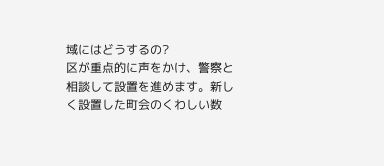域にはどうするの?
区が重点的に声をかけ、警察と相談して設置を進めます。新しく設置した町会のくわしい数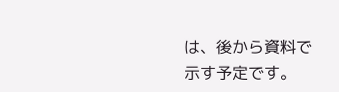は、後から資料で示す予定です。